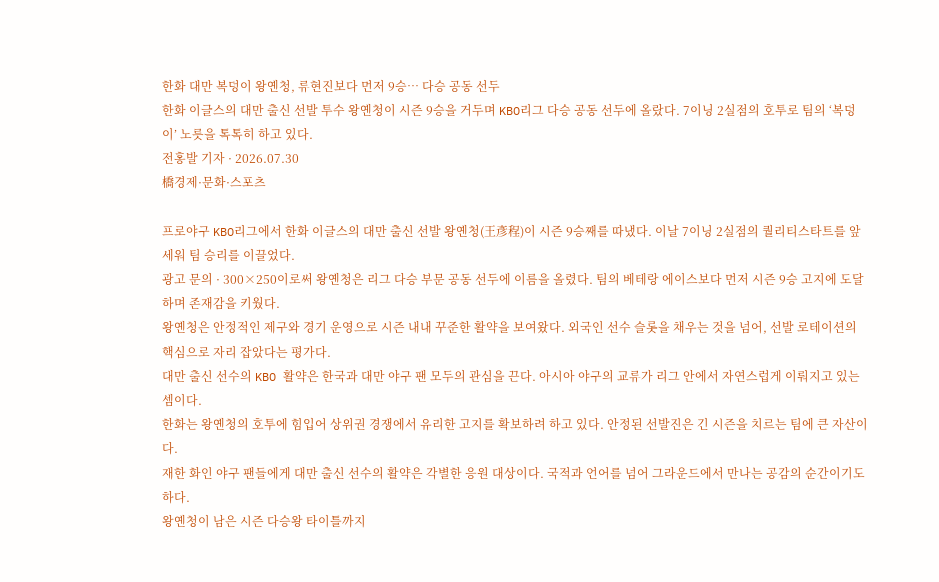한화 대만 복덩이 왕옌청, 류현진보다 먼저 9승… 다승 공동 선두
한화 이글스의 대만 출신 선발 투수 왕옌청이 시즌 9승을 거두며 KBO리그 다승 공동 선두에 올랐다. 7이닝 2실점의 호투로 팀의 ‘복덩이’ 노릇을 톡톡히 하고 있다.
전홍발 기자 · 2026.07.30
橋경제·문화·스포츠

프로야구 KBO리그에서 한화 이글스의 대만 출신 선발 왕옌청(王彥程)이 시즌 9승째를 따냈다. 이날 7이닝 2실점의 퀄리티스타트를 앞세워 팀 승리를 이끌었다.
광고 문의 · 300×250이로써 왕옌청은 리그 다승 부문 공동 선두에 이름을 올렸다. 팀의 베테랑 에이스보다 먼저 시즌 9승 고지에 도달하며 존재감을 키웠다.
왕옌청은 안정적인 제구와 경기 운영으로 시즌 내내 꾸준한 활약을 보여왔다. 외국인 선수 슬롯을 채우는 것을 넘어, 선발 로테이션의 핵심으로 자리 잡았다는 평가다.
대만 출신 선수의 KBO 활약은 한국과 대만 야구 팬 모두의 관심을 끈다. 아시아 야구의 교류가 리그 안에서 자연스럽게 이뤄지고 있는 셈이다.
한화는 왕옌청의 호투에 힘입어 상위권 경쟁에서 유리한 고지를 확보하려 하고 있다. 안정된 선발진은 긴 시즌을 치르는 팀에 큰 자산이다.
재한 화인 야구 팬들에게 대만 출신 선수의 활약은 각별한 응원 대상이다. 국적과 언어를 넘어 그라운드에서 만나는 공감의 순간이기도 하다.
왕옌청이 남은 시즌 다승왕 타이틀까지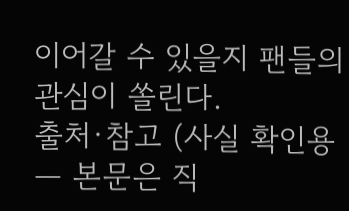이어갈 수 있을지 팬들의 관심이 쏠린다.
출처·참고 (사실 확인용 — 본문은 직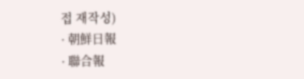접 재작성)
· 朝鮮日報
· 聯合報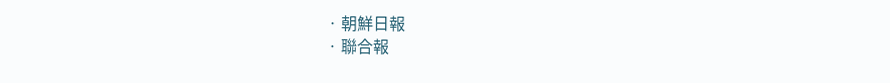· 朝鮮日報
· 聯合報